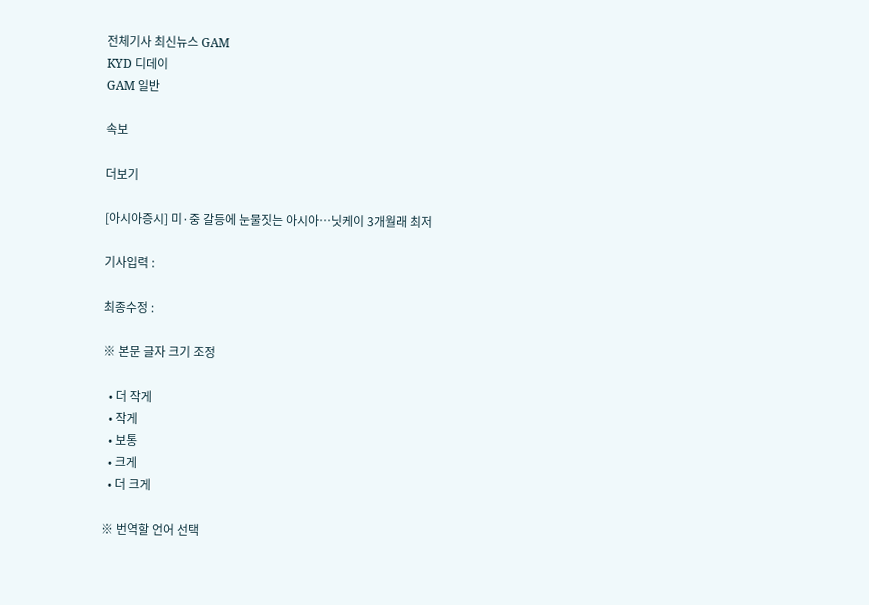전체기사 최신뉴스 GAM
KYD 디데이
GAM 일반

속보

더보기

[아시아증시] 미·중 갈등에 눈물짓는 아시아…닛케이 3개월래 최저

기사입력 :

최종수정 :

※ 본문 글자 크기 조정

  • 더 작게
  • 작게
  • 보통
  • 크게
  • 더 크게

※ 번역할 언어 선택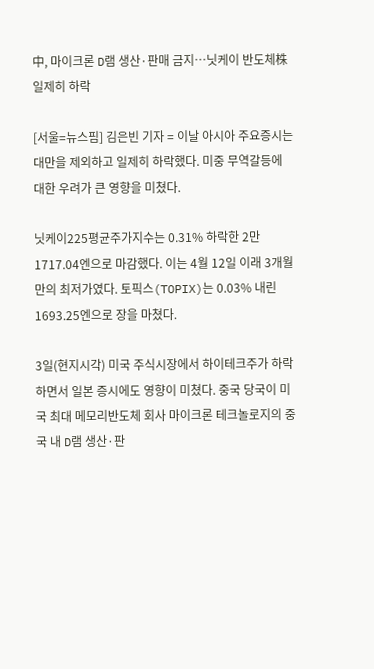中, 마이크론 D램 생산·판매 금지…닛케이 반도체株 일제히 하락

[서울=뉴스핌] 김은빈 기자 = 이날 아시아 주요증시는 대만을 제외하고 일제히 하락했다. 미중 무역갈등에 대한 우려가 큰 영향을 미쳤다.

닛케이225평균주가지수는 0.31% 하락한 2만1717.04엔으로 마감했다. 이는 4월 12일 이래 3개월만의 최저가였다. 토픽스(TOPIX)는 0.03% 내린 1693.25엔으로 장을 마쳤다.

3일(현지시각) 미국 주식시장에서 하이테크주가 하락하면서 일본 증시에도 영향이 미쳤다. 중국 당국이 미국 최대 메모리반도체 회사 마이크론 테크놀로지의 중국 내 D램 생산·판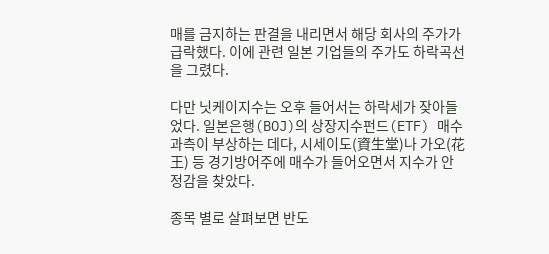매를 금지하는 판결을 내리면서 해당 회사의 주가가 급락했다. 이에 관련 일본 기업들의 주가도 하락곡선을 그렸다.

다만 닛케이지수는 오후 들어서는 하락세가 잦아들었다. 일본은행(BOJ)의 상장지수펀드(ETF) 매수 과측이 부상하는 데다, 시세이도(資生堂)나 가오(花王) 등 경기방어주에 매수가 들어오면서 지수가 안정감을 찾았다.

종목 별로 살펴보면 반도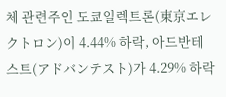체 관련주인 도쿄일렉트론(東京エレクトロン)이 4.44% 하락, 아드반테스트(アドバンテスト)가 4.29% 하락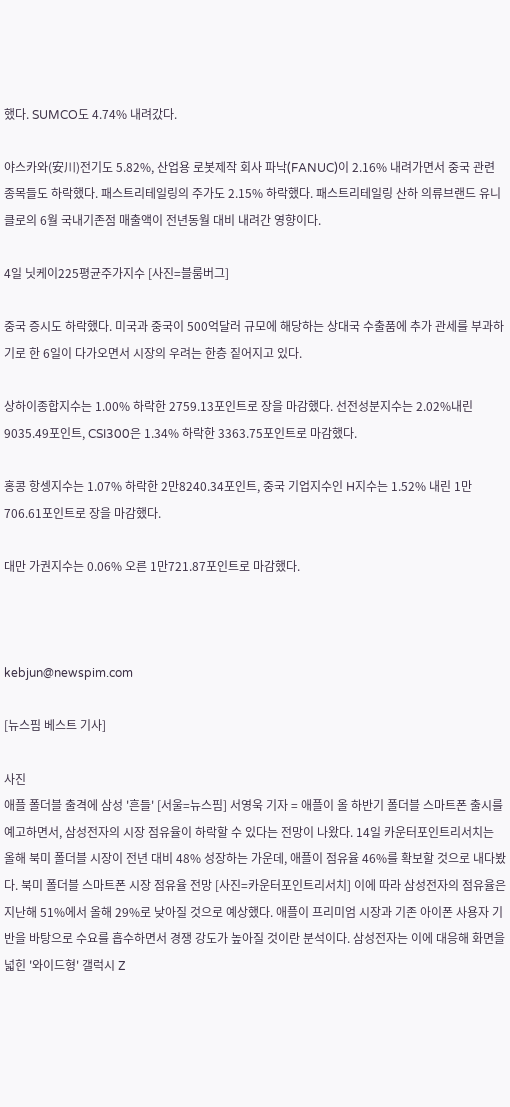했다. SUMCO도 4.74% 내려갔다.

야스카와(安川)전기도 5.82%, 산업용 로봇제작 회사 파낙(FANUC)이 2.16% 내려가면서 중국 관련 종목들도 하락했다. 패스트리테일링의 주가도 2.15% 하락했다. 패스트리테일링 산하 의류브랜드 유니클로의 6월 국내기존점 매출액이 전년동월 대비 내려간 영향이다.

4일 닛케이225평균주가지수 [사진=블룸버그]

중국 증시도 하락했다. 미국과 중국이 500억달러 규모에 해당하는 상대국 수출품에 추가 관세를 부과하기로 한 6일이 다가오면서 시장의 우려는 한층 짙어지고 있다.

상하이종합지수는 1.00% 하락한 2759.13포인트로 장을 마감했다. 선전성분지수는 2.02%내린 9035.49포인트, CSI300은 1.34% 하락한 3363.75포인트로 마감했다.

홍콩 항셍지수는 1.07% 하락한 2만8240.34포인트, 중국 기업지수인 H지수는 1.52% 내린 1만706.61포인트로 장을 마감했다.

대만 가권지수는 0.06% 오른 1만721.87포인트로 마감했다.



kebjun@newspim.com

[뉴스핌 베스트 기사]

사진
애플 폴더블 출격에 삼성 '흔들' [서울=뉴스핌] 서영욱 기자 = 애플이 올 하반기 폴더블 스마트폰 출시를 예고하면서, 삼성전자의 시장 점유율이 하락할 수 있다는 전망이 나왔다. 14일 카운터포인트리서치는 올해 북미 폴더블 시장이 전년 대비 48% 성장하는 가운데, 애플이 점유율 46%를 확보할 것으로 내다봤다. 북미 폴더블 스마트폰 시장 점유율 전망 [사진=카운터포인트리서치] 이에 따라 삼성전자의 점유율은 지난해 51%에서 올해 29%로 낮아질 것으로 예상했다. 애플이 프리미엄 시장과 기존 아이폰 사용자 기반을 바탕으로 수요를 흡수하면서 경쟁 강도가 높아질 것이란 분석이다. 삼성전자는 이에 대응해 화면을 넓힌 '와이드형' 갤럭시 Z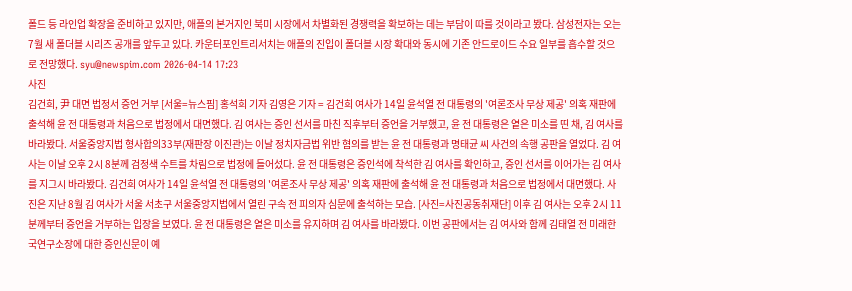폴드 등 라인업 확장을 준비하고 있지만, 애플의 본거지인 북미 시장에서 차별화된 경쟁력을 확보하는 데는 부담이 따를 것이라고 봤다. 삼성전자는 오는 7월 새 폴더블 시리즈 공개를 앞두고 있다. 카운터포인트리서치는 애플의 진입이 폴더블 시장 확대와 동시에 기존 안드로이드 수요 일부를 흡수할 것으로 전망했다. syu@newspim.com 2026-04-14 17:23
사진
김건희, 尹 대면 법정서 증언 거부 [서울=뉴스핌] 홍석희 기자 김영은 기자 = 김건희 여사가 14일 윤석열 전 대통령의 '여론조사 무상 제공' 의혹 재판에 출석해 윤 전 대통령과 처음으로 법정에서 대면했다. 김 여사는 증인 선서를 마친 직후부터 증언을 거부했고, 윤 전 대통령은 옅은 미소를 띤 채, 김 여사를 바라봤다. 서울중앙지법 형사합의33부(재판장 이진관)는 이날 정치자금법 위반 혐의를 받는 윤 전 대통령과 명태균 씨 사건의 속행 공판을 열었다. 김 여사는 이날 오후 2시 8분께 검정색 수트를 차림으로 법정에 들어섰다. 윤 전 대통령은 증인석에 착석한 김 여사를 확인하고, 증인 선서를 이어가는 김 여사를 지그시 바라봤다. 김건희 여사가 14일 윤석열 전 대통령의 '여론조사 무상 제공' 의혹 재판에 출석해 윤 전 대통령과 처음으로 법정에서 대면했다. 사진은 지난 8월 김 여사가 서울 서초구 서울중앙지법에서 열린 구속 전 피의자 심문에 출석하는 모습. [사진=사진공동취재단] 이후 김 여사는 오후 2시 11분께부터 증언을 거부하는 입장을 보였다. 윤 전 대통령은 옅은 미소를 유지하며 김 여사를 바라봤다. 이번 공판에서는 김 여사와 함께 김태열 전 미래한국연구소장에 대한 증인신문이 예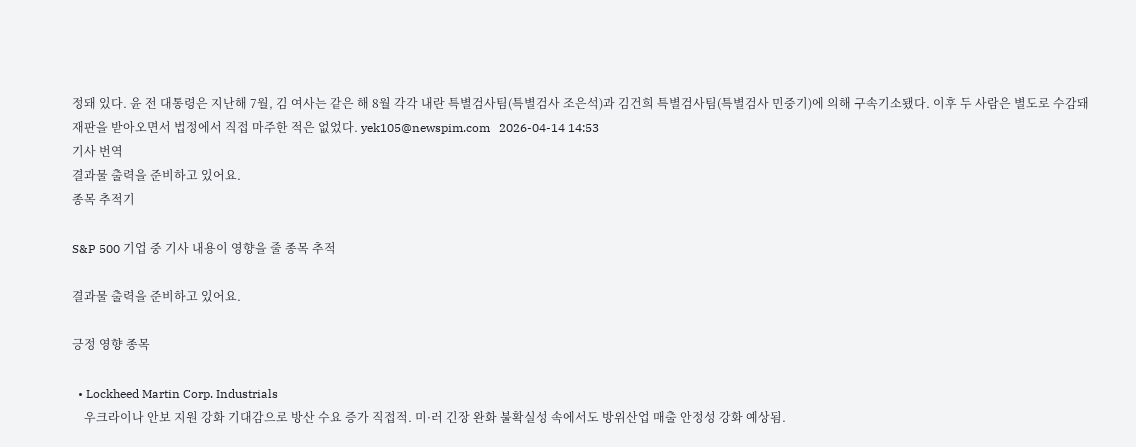정돼 있다. 윤 전 대통령은 지난해 7월, 김 여사는 같은 해 8월 각각 내란 특별검사팀(특별검사 조은석)과 김건희 특별검사팀(특별검사 민중기)에 의해 구속기소됐다. 이후 두 사람은 별도로 수감돼 재판을 받아오면서 법정에서 직접 마주한 적은 없었다. yek105@newspim.com   2026-04-14 14:53
기사 번역
결과물 출력을 준비하고 있어요.
종목 추적기

S&P 500 기업 중 기사 내용이 영향을 줄 종목 추적

결과물 출력을 준비하고 있어요.

긍정 영향 종목

  • Lockheed Martin Corp. Industrials
    우크라이나 안보 지원 강화 기대감으로 방산 수요 증가 직접적. 미·러 긴장 완화 불확실성 속에서도 방위산업 매출 안정성 강화 예상됨.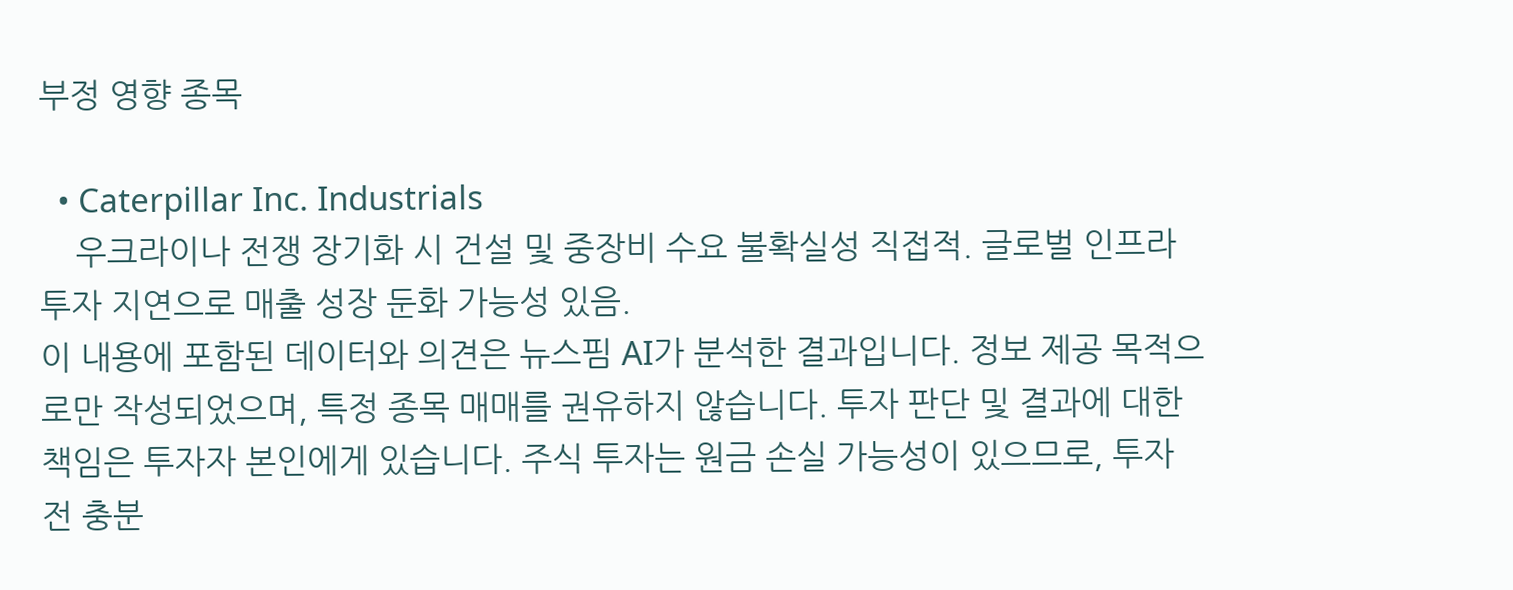부정 영향 종목

  • Caterpillar Inc. Industrials
    우크라이나 전쟁 장기화 시 건설 및 중장비 수요 불확실성 직접적. 글로벌 인프라 투자 지연으로 매출 성장 둔화 가능성 있음.
이 내용에 포함된 데이터와 의견은 뉴스핌 AI가 분석한 결과입니다. 정보 제공 목적으로만 작성되었으며, 특정 종목 매매를 권유하지 않습니다. 투자 판단 및 결과에 대한 책임은 투자자 본인에게 있습니다. 주식 투자는 원금 손실 가능성이 있으므로, 투자 전 충분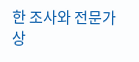한 조사와 전문가 상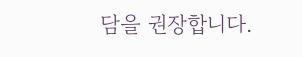담을 권장합니다.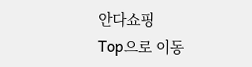안다쇼핑
Top으로 이동